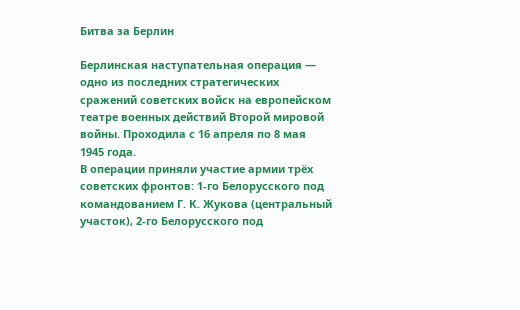Битва за Берлин

Берлинская наступательная операция — одно из последних стратегических сражений советских войск на европейском театре военных действий Второй мировой войны. Проходила с 16 апреля по 8 мая 1945 года.
В операции приняли участие армии трёх советских фронтов: 1-го Белорусского под командованием Г. К. Жукова (центральный участок), 2-го Белорусского под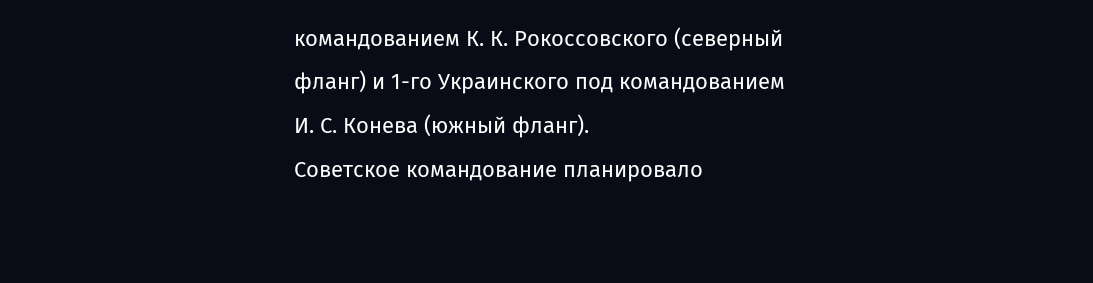командованием К. К. Рокоссовского (северный фланг) и 1-го Украинского под командованием И. С. Конева (южный фланг).
Советское командование планировало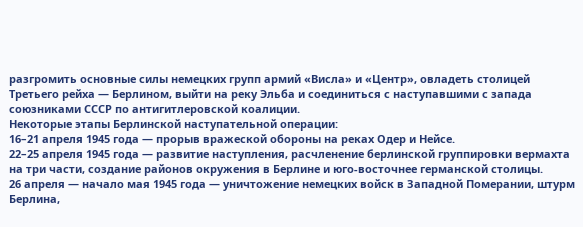разгромить основные силы немецких групп армий «Висла» и «Центр», овладеть столицей Третьего рейха — Берлином, выйти на реку Эльба и соединиться с наступавшими с запада союзниками СССР по антигитлеровской коалиции.
Некоторые этапы Берлинской наступательной операции:
16–21 апреля 1945 года — прорыв вражеской обороны на реках Одер и Нейсе.
22–25 апреля 1945 года — развитие наступления, расчленение берлинской группировки вермахта на три части, создание районов окружения в Берлине и юго-восточнее германской столицы.
26 апреля — начало мая 1945 года — уничтожение немецких войск в Западной Померании, штурм Берлина,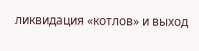ликвидация «котлов» и выход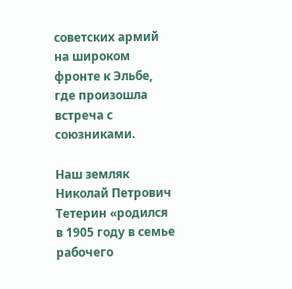советских армий на широком фронте к Эльбе, где произошла встреча с союзниками.

Наш земляк Николай Петрович Тетерин «родился в 1905 году в семье рабочего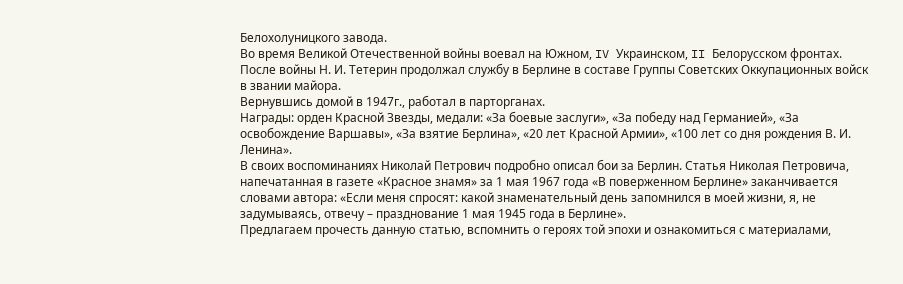Белохолуницкого завода.
Во время Великой Отечественной войны воевал на Южном, IV Украинском, II Белорусском фронтах.
После войны Н. И. Тетерин продолжал службу в Берлине в составе Группы Советских Оккупационных войск в звании майора.
Вернувшись домой в 1947г., работал в парторганах.
Награды: орден Красной Звезды, медали: «За боевые заслуги», «За победу над Германией», «За освобождение Варшавы», «За взятие Берлина», «20 лет Красной Армии», «100 лет со дня рождения В. И. Ленина».
В своих воспоминаниях Николай Петрович подробно описал бои за Берлин. Статья Николая Петровича, напечатанная в газете «Красное знамя» за 1 мая 1967 года «В поверженном Берлине» заканчивается словами автора: «Если меня спросят: какой знаменательный день запомнился в моей жизни, я, не задумываясь, отвечу – празднование 1 мая 1945 года в Берлине».
Предлагаем прочесть данную статью, вспомнить о героях той эпохи и ознакомиться с материалами,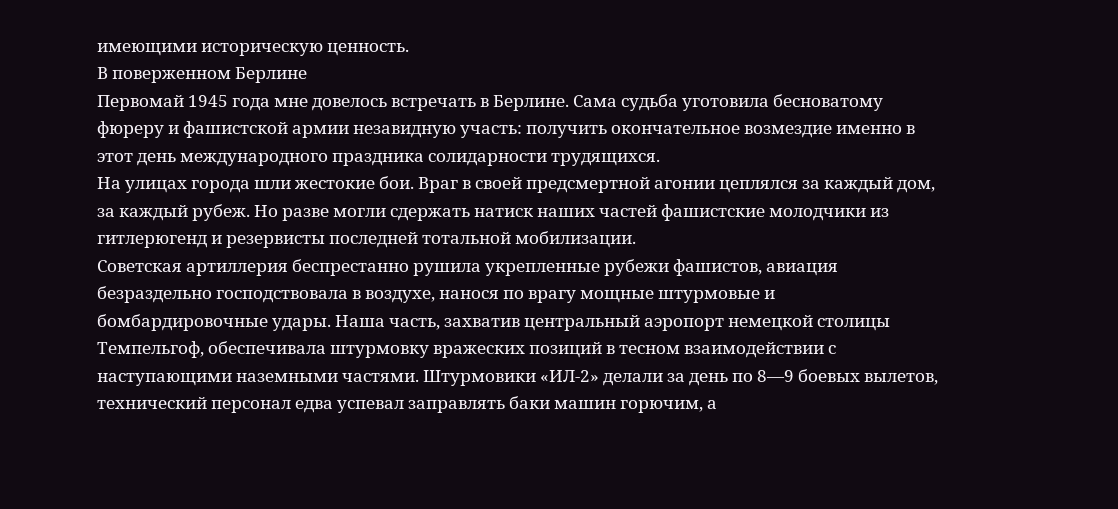имеющими историческую ценность.
В поверженном Берлине
Первомай 1945 года мне довелось встречать в Берлине. Сама судьба уготовила бесноватому фюреру и фашистской армии незавидную участь: получить окончательное возмездие именно в этот день международного праздника солидарности трудящихся.
На улицах города шли жестокие бои. Враг в своей предсмертной агонии цеплялся за каждый дом, за каждый рубеж. Но разве могли сдержать натиск наших частей фашистские молодчики из гитлерюгенд и резервисты последней тотальной мобилизации.
Советская артиллерия беспрестанно рушила укрепленные рубежи фашистов, авиация безраздельно господствовала в воздухе, нанося по врагу мощные штурмовые и бомбардировочные удары. Наша часть, захватив центральный аэропорт немецкой столицы Темпельгоф, обеспечивала штурмовку вражеских позиций в тесном взаимодействии с наступающими наземными частями. Штурмовики «ИЛ-2» делали за день по 8—9 боевых вылетов, технический персонал едва успевал заправлять баки машин горючим, а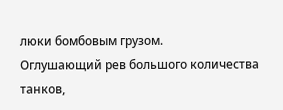люки бомбовым грузом.
Оглушающий рев большого количества танков,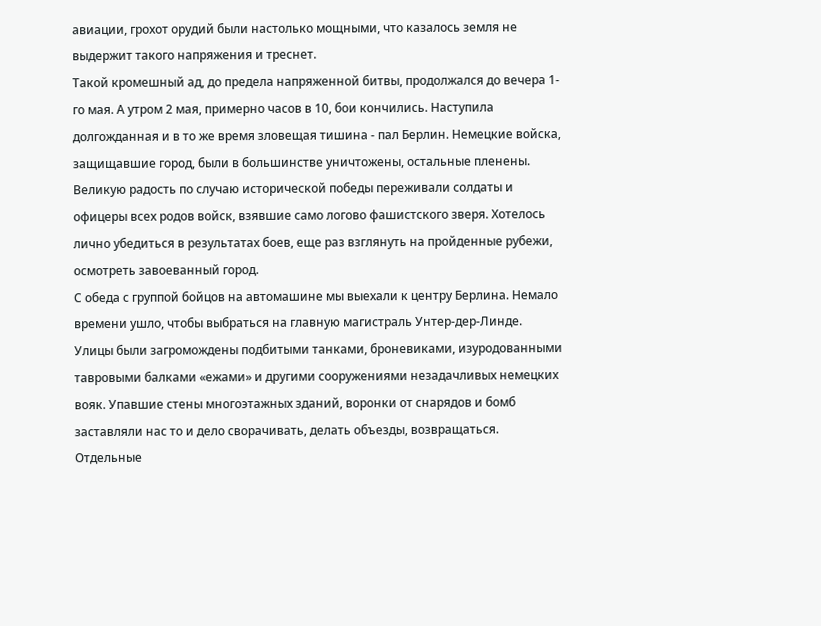авиации, грохот орудий были настолько мощными, что казалось земля не выдержит такого напряжения и треснет.
Такой кромешный ад, до предела напряженной битвы, продолжался до вечера 1-го мая. А утром 2 мая, примерно часов в 10, бои кончились. Наступила долгожданная и в то же время зловещая тишина - пал Берлин. Немецкие войска, защищавшие город, были в большинстве уничтожены, остальные пленены.
Великую радость по случаю исторической победы переживали солдаты и офицеры всех родов войск, взявшие само логово фашистского зверя. Хотелось лично убедиться в результатах боев, еще раз взглянуть на пройденные рубежи, осмотреть завоеванный город.
С обеда с группой бойцов на автомашине мы выехали к центру Берлина. Немало времени ушло, чтобы выбраться на главную магистраль Унтер-дер-Линде. Улицы были загромождены подбитыми танками, броневиками, изуродованными тавровыми балками «ежами» и другими сооружениями незадачливых немецких вояк. Упавшие стены многоэтажных зданий, воронки от снарядов и бомб заставляли нас то и дело сворачивать, делать объезды, возвращаться.
Отдельные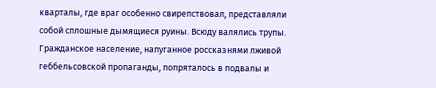кварталы, где враг особенно свирепствовал, представляли собой сплошные дымящиеся руины. Всюду валялись трупы. Гражданское население, напуганное россказнями лживой геббельсовской пропаганды, попряталось в подвалы и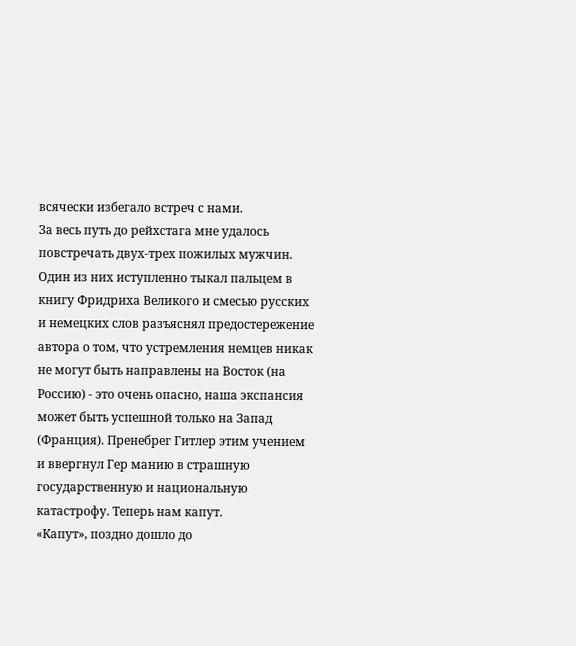всячески избегало встреч с нами.
За весь путь до рейхстага мне удалось повстречать двух-трех пожилых мужчин. Один из них иступленно тыкал пальцем в книгу Фридриха Великого и смесью русских и немецких слов разъяснял предостережение автора о том, что устремления немцев никак не могут быть направлены на Восток (на Россию) - это очень опасно, наша экспансия может быть успешной только на Запад (Франция). Пренебрег Гитлер этим учением и ввергнул Гер манию в страшную государственную и национальную катастрофу. Теперь нам капут.
«Капут», поздно дошло до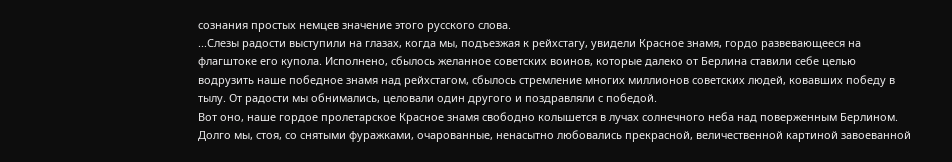сознания простых немцев значение этого русского слова.
...Слезы радости выступили на глазах, когда мы, подъезжая к рейхстагу, увидели Красное знамя, гордо развевающееся на флагштоке его купола. Исполнено, сбылось желанное советских воинов, которые далеко от Берлина ставили себе целью водрузить наше победное знамя над рейхстагом, сбылось стремление многих миллионов советских людей, ковавших победу в тылу. От радости мы обнимались, целовали один другого и поздравляли с победой.
Вот оно, наше гордое пролетарское Красное знамя свободно колышется в лучах солнечного неба над поверженным Берлином. Долго мы, стоя, со снятыми фуражками, очарованные, ненасытно любовались прекрасной, величественной картиной завоеванной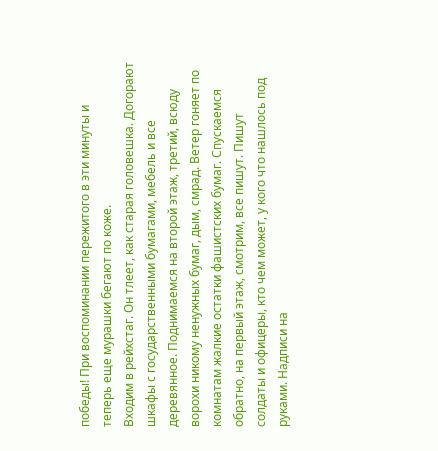победы! При воспоминании пережитого в эти минуты и теперь еще мурашки бегают по коже.
Входим в рейхстаг. Он тлеет, как старая головешка. Догорают шкафы с государственными бумагами, мебель и все деревянное. Поднимаемся на второй этаж, третий, всюду ворохи никому ненужных бумаг, дым, смрад. Ветер гоняет по комнатам жалкие остатки фашистских бумаг. Спускаемся обратно, на первый этаж, смотрим, все пишут. Пишут солдаты и офицеры, кто чем может, у кого что нашлось под руками. Надписи на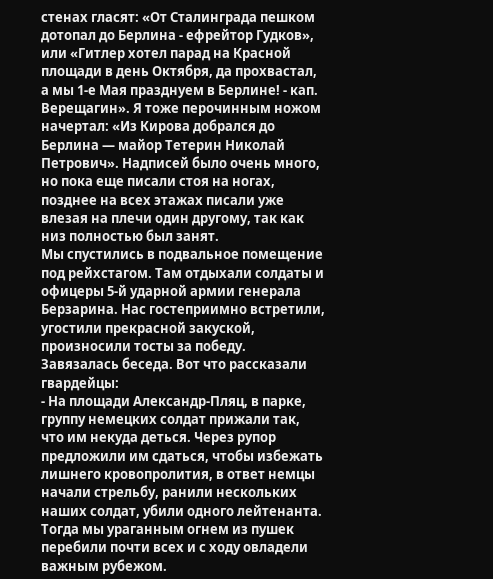стенах гласят: «От Сталинграда пешком дотопал до Берлина - ефрейтор Гудков», или «Гитлер хотел парад на Красной площади в день Октября, да прохвастал, а мы 1-е Мая празднуем в Берлине! - кап. Верещагин». Я тоже перочинным ножом начертал: «Из Кирова добрался до Берлина — майор Тетерин Николай Петрович». Надписей было очень много, но пока еще писали стоя на ногах, позднее на всех этажах писали уже влезая на плечи один другому, так как низ полностью был занят.
Мы спустились в подвальное помещение под рейхстагом. Там отдыхали солдаты и офицеры 5-й ударной армии генерала Берзарина. Нас гостеприимно встретили, угостили прекрасной закуской, произносили тосты за победу. Завязалась беседа. Вот что рассказали гвардейцы:
- На площади Александр-Пляц, в парке, группу немецких солдат прижали так, что им некуда деться. Через рупор предложили им сдаться, чтобы избежать лишнего кровопролития, в ответ немцы начали стрельбу, ранили нескольких наших солдат, убили одного лейтенанта. Тогда мы ураганным огнем из пушек перебили почти всех и с ходу овладели важным рубежом.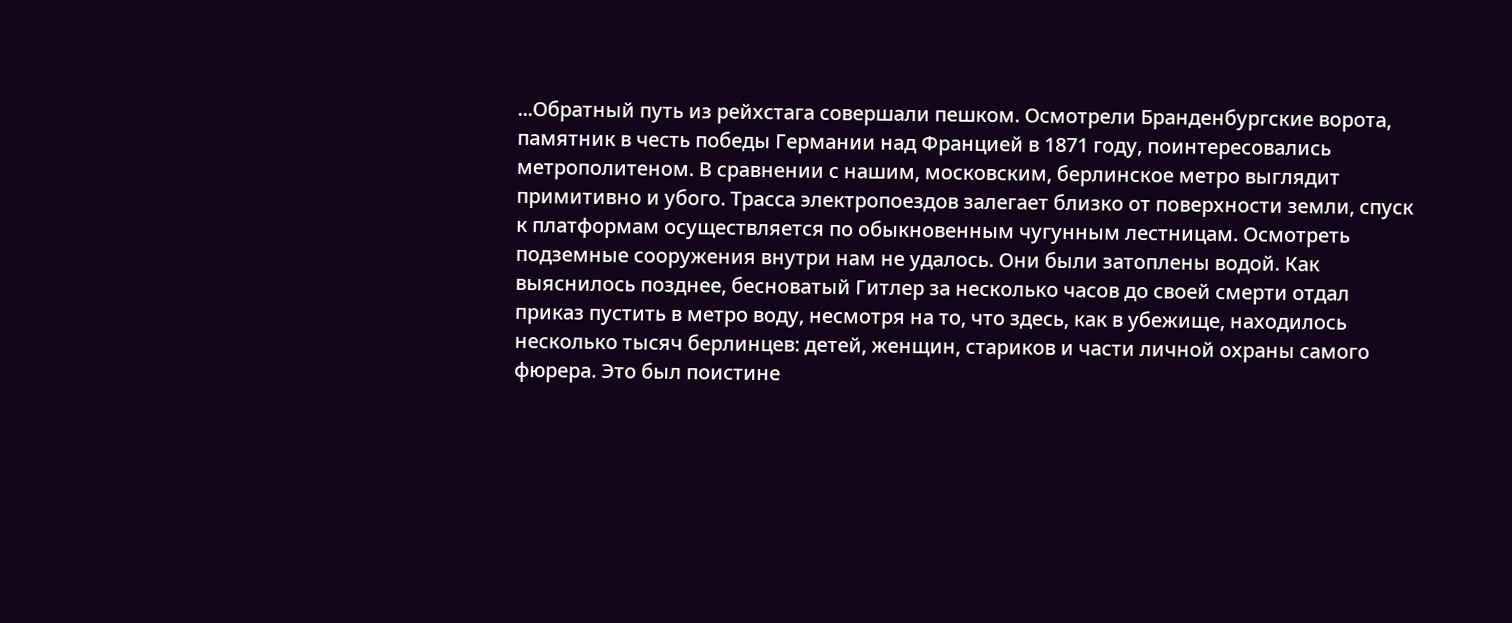...Обратный путь из рейхстага совершали пешком. Осмотрели Бранденбургские ворота, памятник в честь победы Германии над Францией в 1871 году, поинтересовались метрополитеном. В сравнении с нашим, московским, берлинское метро выглядит примитивно и убого. Трасса электропоездов залегает близко от поверхности земли, спуск к платформам осуществляется по обыкновенным чугунным лестницам. Осмотреть подземные сооружения внутри нам не удалось. Они были затоплены водой. Как выяснилось позднее, бесноватый Гитлер за несколько часов до своей смерти отдал приказ пустить в метро воду, несмотря на то, что здесь, как в убежище, находилось несколько тысяч берлинцев: детей, женщин, стариков и части личной охраны самого фюрера. Это был поистине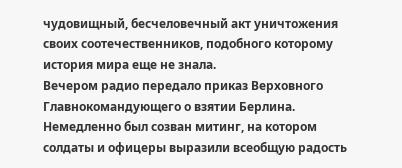чудовищный, бесчеловечный акт уничтожения своих соотечественников, подобного которому история мира еще не знала.
Вечером радио передало приказ Верховного Главнокомандующего о взятии Берлина. Немедленно был созван митинг, на котором солдаты и офицеры выразили всеобщую радость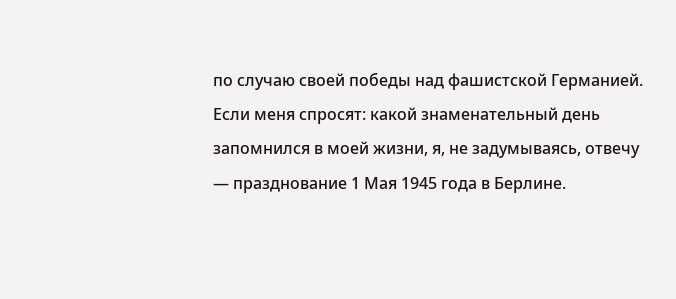по случаю своей победы над фашистской Германией.
Если меня спросят: какой знаменательный день запомнился в моей жизни, я, не задумываясь, отвечу — празднование 1 Мая 1945 года в Берлине.